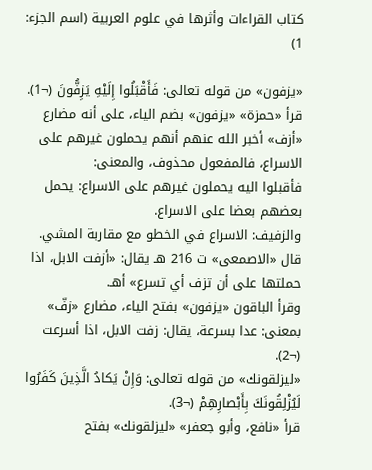كتاب القراءات وأثرها في علوم العربية (اسم الجزء: 1)

«يزفون» من قوله تعالى: فَأَقْبَلُوا إِلَيْهِ يَزِفُّونَ (¬1).
قرأ «حمزة» «يزفون» بضم الياء، على أنه مضارع «أزف» أخبر الله عنهم أنهم يحملون غيرهم على الاسراع، فالمفعول محذوف، والمعنى:
فأقبلوا اليه يحملون غيرهم على الاسراع: يحمل بعضهم بعضا على الاسراع.
والزفيف: الاسراع في الخطو مع مقاربة المشي.
قال «الاصمعى» ت 216 هـ يقال: «أزفت الابل، اذا حملتها على أن تزف أي تسرع» أهـ.
وقرأ الباقون «يزفون» بفتح الياء، مضارع «زفّ» بمعنى: عدا بسرعة، يقال: زفت الابل، اذا أسرعت (¬2).
«ليزلقونك» من قوله تعالى: وَإِنْ يَكادُ الَّذِينَ كَفَرُوا لَيُزْلِقُونَكَ بِأَبْصارِهِمْ (¬3).
قرأ «نافع، وأبو جعفر» «ليزلقونك» بفتح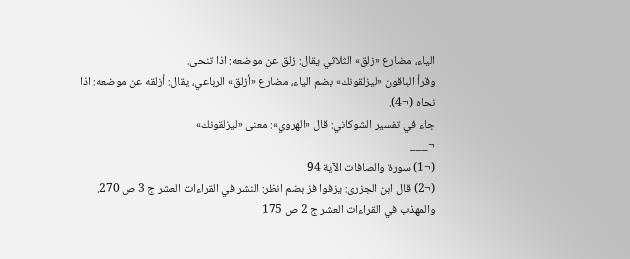الياء، مضارع «زلق» الثلاثي يقال: زلق عن موضعه: اذا تنحى.
وقرأ الباقون «ليزلقونك» بضم الياء، مضارع «أزلق» الرباعي، يقال: أزلقه عن موضعه: اذا نحاه (¬4).
جاء في تفسير الشوكاني: قال «الهروي»: معنى «ليزلقونك»
¬___
(¬1) سورة والصافات الآية 94
(¬2) قال ابن الجزرى: يزفوا فز بضم انظر: النشر في القراءات العشر ج 3 ص 270.
والمهذب في القراءات العشر ج 2 ص 175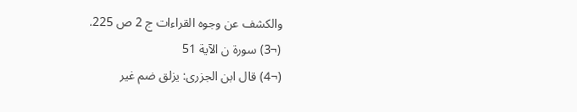والكشف عن وجوه القراءات ج 2 ص 225.
(¬3) سورة ن الآية 51
(¬4) قال ابن الجزرى: يزلق ضم غير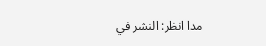مدا انظر: النشر في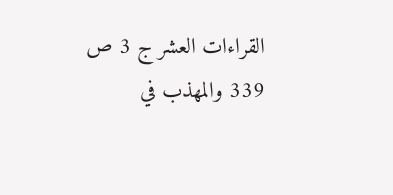القراءات العشر ج 3 ص 339 والمهذب في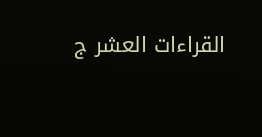القراءات العشر ج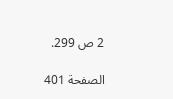2 ص 299.

الصفحة 401